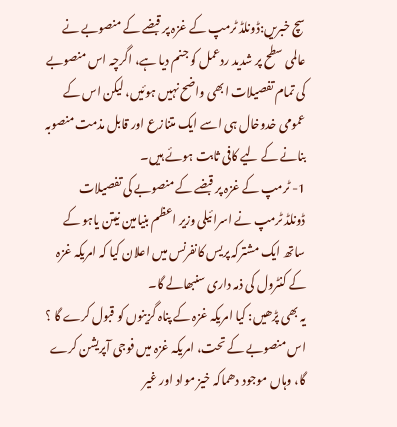سچ خبریں:ڈونلڈ ٹرمپ کے غزہ پر قبضے کے منصوبے نے عالمی سطح پر شدید ردعمل کو جنم دیا ہے، اگرچہ اس منصوبے کی تمام تفصیلات ابھی واضح نہیں ہوئیں، لیکن اس کے عمومی خدوخال ہی اسے ایک متنازع اور قابل مذمت منصوبہ بنانے کے لیے کافی ثابت ہوئے ہیں۔
1- ٹرمپ کے غزہ پر قبضے کے منصوبے کی تفصیلات
ڈونلڈ ٹرمپ نے اسرائیلی وزیر اعظم بنیامین نیتن یاہو کے ساتھ ایک مشترکہ پریس کانفرنس میں اعلان کیا کہ امریکہ غزہ کے کنٹرول کی ذمہ داری سنبھالے گا۔
یہ بھی پڑھیں: کیا امریکہ غزہ کے پناہ گزینوں کو قبول کرے گا ؟
اس منصوبے کے تحت، امریکہ غزہ میں فوجی آپریشن کرے گا، وہاں موجود دھماکہ خیز مواد اور غیر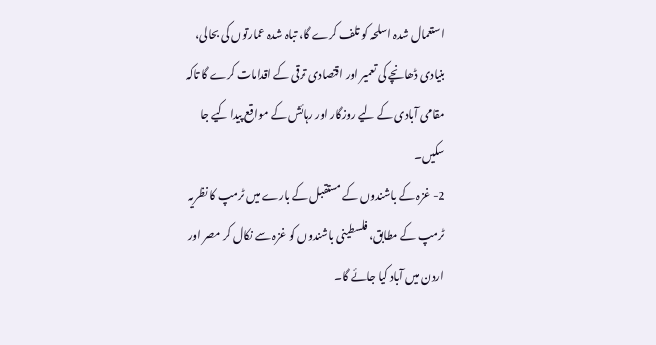استعمال شدہ اسلحہ کو تلف کرے گا، تباہ شدہ عمارتوں کی بحالی، بنیادی ڈھانچے کی تعمیر اور اقتصادی ترقی کے اقدامات کرے گا تاکہ مقامی آبادی کے لیے روزگار اور رہائش کے مواقع پیدا کیے جا سکیں۔
2- غزہ کے باشندوں کے مستقبل کے بارے میں ٹرمپ کا نظریہ
ٹرمپ کے مطابق، فلسطینی باشندوں کو غزہ سے نکال کر مصر اور اردن میں آباد کیا جائے گا۔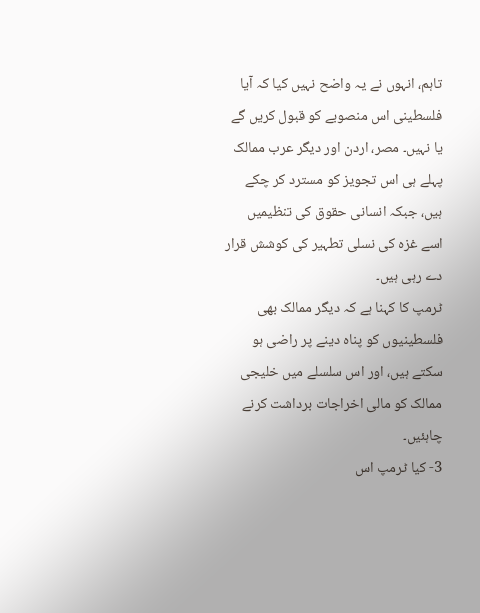تاہم، انہوں نے یہ واضح نہیں کیا کہ آیا فلسطینی اس منصوبے کو قبول کریں گے یا نہیں۔ مصر، اردن اور دیگر عرب ممالک پہلے ہی اس تجویز کو مسترد کر چکے ہیں، جبکہ انسانی حقوق کی تنظیمیں اسے غزہ کی نسلی تطہیر کی کوشش قرار دے رہی ہیں۔
ٹرمپ کا کہنا ہے کہ دیگر ممالک بھی فلسطینیوں کو پناہ دینے پر راضی ہو سکتے ہیں، اور اس سلسلے میں خلیجی ممالک کو مالی اخراجات برداشت کرنے چاہئیں۔
3- کیا ٹرمپ اس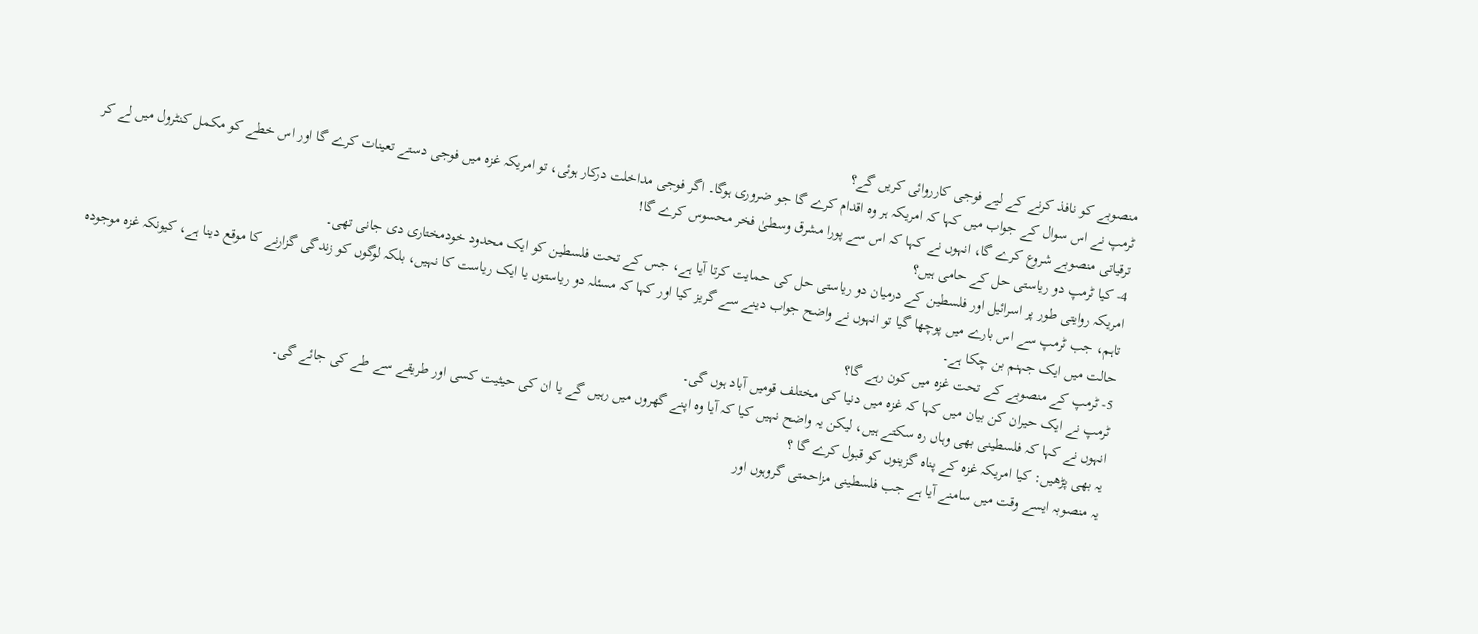منصوبے کو نافذ کرنے کے لیے فوجی کارروائی کریں گے؟
ٹرمپ نے اس سوال کے جواب میں کہا کہ امریکہ ہر وہ اقدام کرے گا جو ضروری ہوگا۔ اگر فوجی مداخلت درکار ہوئی، تو امریکہ غزہ میں فوجی دستے تعینات کرے گا اور اس خطے کو مکمل کنٹرول میں لے کر ترقیاتی منصوبے شروع کرے گا، انہوں نے کہا کہ اس سے پورا مشرق وسطیٰ فخر محسوس کرے گا!
4- کیا ٹرمپ دو ریاستی حل کے حامی ہیں؟
امریکہ روایتی طور پر اسرائیل اور فلسطین کے درمیان دو ریاستی حل کی حمایت کرتا آیا ہے، جس کے تحت فلسطین کو ایک محدود خودمختاری دی جانی تھی۔
تاہم، جب ٹرمپ سے اس بارے میں پوچھا گیا تو انہوں نے واضح جواب دینے سے گریز کیا اور کہا کہ مسئلہ دو ریاستوں یا ایک ریاست کا نہیں، بلکہ لوگوں کو زندگی گزارنے کا موقع دینا ہے، کیونکہ غزہ موجودہ حالت میں ایک جہنم بن چکا ہے۔
5- ٹرمپ کے منصوبے کے تحت غزہ میں کون رہے گا؟
ٹرمپ نے ایک حیران کن بیان میں کہا کہ غزہ میں دنیا کی مختلف قومیں آباد ہوں گی۔
انہوں نے کہا کہ فلسطینی بھی وہاں رہ سکتے ہیں، لیکن یہ واضح نہیں کیا کہ آیا وہ اپنے گھروں میں رہیں گے یا ان کی حیثیت کسی اور طریقے سے طے کی جائے گی۔
یہ بھی پڑھیں: کیا امریکہ غزہ کے پناہ گزینوں کو قبول کرے گا ؟
یہ منصوبہ ایسے وقت میں سامنے آیا ہے جب فلسطینی مزاحمتی گروہوں اور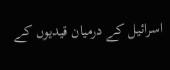اسرائیل کے درمیان قیدیوں کے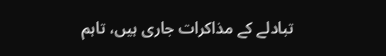تبادلے کے مذاکرات جاری ہیں، تاہم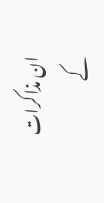ان مذاکرات کے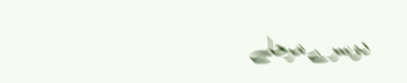دوسرے مرحلے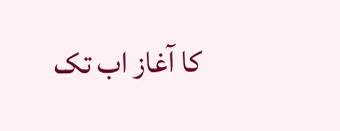کا آغاز اب تک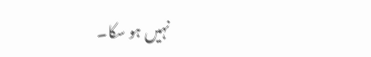نہیں ہو سکا۔